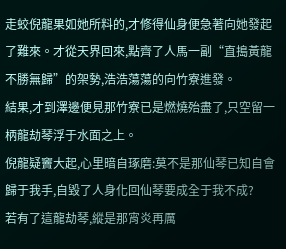走蛟倪龍果如她所料的,才修得仙身便急著向她發起了難來。才從天界回來,點齊了人馬一副“直搗黃龍不勝無歸”的架勢,浩浩蕩蕩的向竹寮進發。
結果,才到澤邊便見那竹寮已是燃燒殆盡了,只空留一柄龍劫琴浮于水面之上。
倪龍疑竇大起,心里暗自琢磨:莫不是那仙琴已知自會歸于我手,自毀了人身化回仙琴要成全于我不成?
若有了這龍劫琴,縱是那宵炎再厲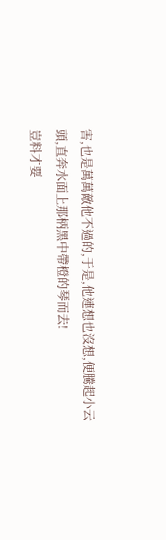害,也是萬萬敵他不過的,于是,他連想也沒想,便騰起小云頭,直奔水面上那柄黑中帶橙的琴而去!
豈料才要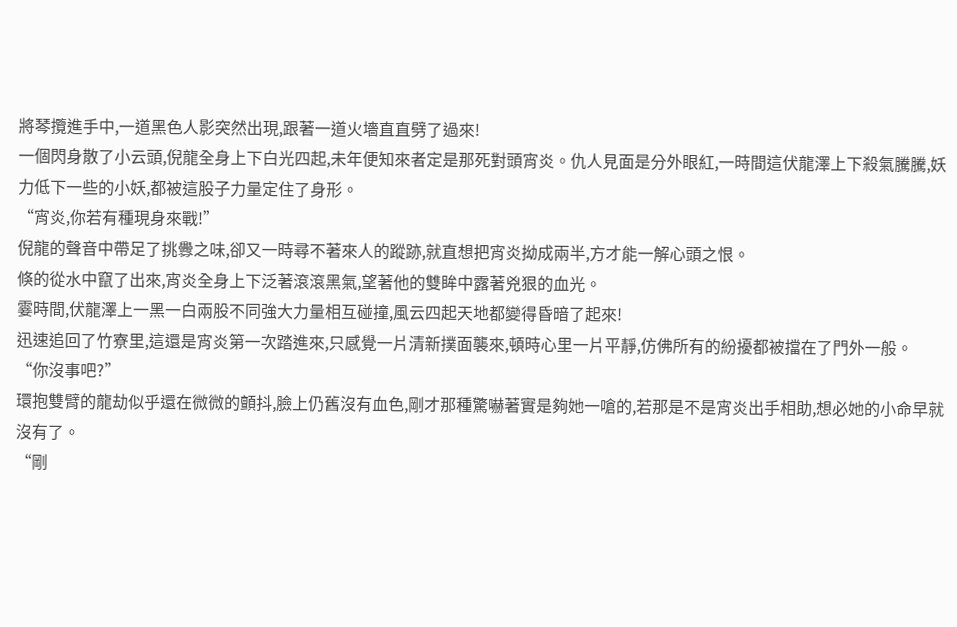將琴攬進手中,一道黑色人影突然出現,跟著一道火墻直直劈了過來!
一個閃身散了小云頭,倪龍全身上下白光四起,未年便知來者定是那死對頭宵炎。仇人見面是分外眼紅,一時間這伏龍澤上下殺氣騰騰,妖力低下一些的小妖,都被這股子力量定住了身形。
“宵炎,你若有種現身來戰!”
倪龍的聲音中帶足了挑釁之味,卻又一時尋不著來人的蹤跡,就直想把宵炎拗成兩半,方才能一解心頭之恨。
倏的從水中竄了出來,宵炎全身上下泛著滾滾黑氣,望著他的雙眸中露著兇狠的血光。
霎時間,伏龍澤上一黑一白兩股不同強大力量相互碰撞,風云四起天地都變得昏暗了起來!
迅速追回了竹寮里,這還是宵炎第一次踏進來,只感覺一片清新撲面襲來,頓時心里一片平靜,仿佛所有的紛擾都被擋在了門外一般。
“你沒事吧?”
環抱雙臂的龍劫似乎還在微微的顫抖,臉上仍舊沒有血色,剛才那種驚嚇著實是夠她一嗆的,若那是不是宵炎出手相助,想必她的小命早就沒有了。
“剛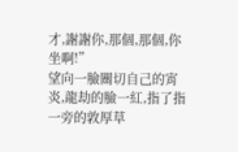才,謝謝你,那個,那個,你坐啊!”
望向一臉關切自己的宵炎,龍劫的臉一紅,指了指一旁的敦厚草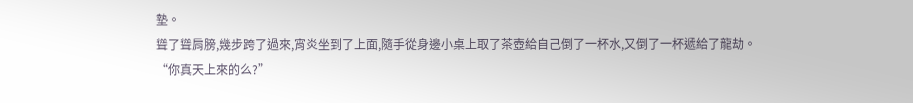墊。
聳了聳肩膀,幾步跨了過來,宵炎坐到了上面,隨手從身邊小桌上取了茶壺給自己倒了一杯水,又倒了一杯遞給了龍劫。
“你真天上來的么?”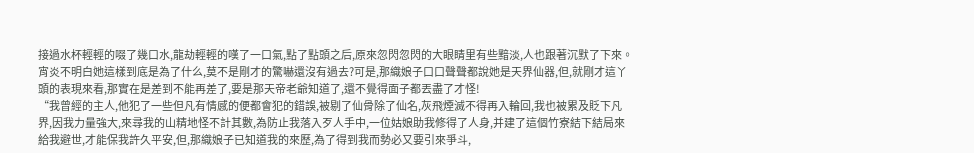接過水杯輕輕的啜了幾口水,龍劫輕輕的嘆了一口氣,點了點頭之后,原來忽閃忽閃的大眼睛里有些黯淡,人也跟著沉默了下來。
宵炎不明白她這樣到底是為了什么,莫不是剛才的驚嚇還沒有過去?可是,那織娘子口口聲聲都說她是天界仙器,但,就剛才這丫頭的表現來看,那實在是差到不能再差了,要是那天帝老爺知道了,還不覺得面子都丟盡了才怪!
“我曾經的主人,他犯了一些但凡有情感的便都會犯的錯誤,被剔了仙骨除了仙名,灰飛煙滅不得再入輪回,我也被累及貶下凡界,因我力量強大,來尋我的山精地怪不計其數,為防止我落入歹人手中,一位姑娘助我修得了人身,并建了這個竹寮結下結局來給我避世,才能保我許久平安,但,那織娘子已知道我的來歷,為了得到我而勢必又要引來爭斗,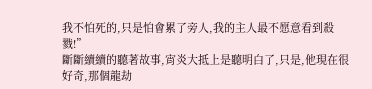我不怕死的,只是怕會累了旁人,我的主人最不愿意看到殺戮!”
斷斷續續的聽著故事,宵炎大抵上是聽明白了,只是,他現在很好奇,那個龍劫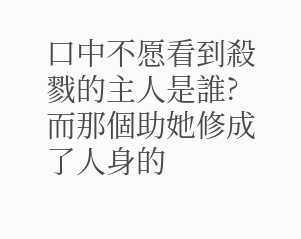口中不愿看到殺戮的主人是誰?而那個助她修成了人身的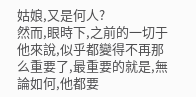姑娘,又是何人?
然而,眼時下,之前的一切于他來說,似乎都變得不再那么重要了,最重要的就是,無論如何,他都要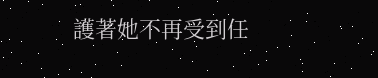護著她不再受到任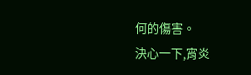何的傷害。
決心一下,宵炎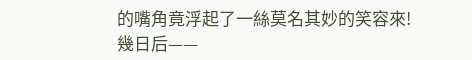的嘴角竟浮起了一絲莫名其妙的笑容來!
幾日后——